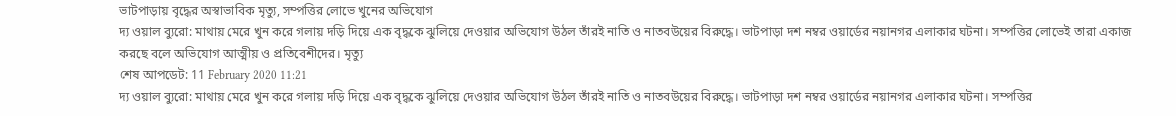ভাটপাড়ায় বৃদ্ধের অস্বাভাবিক মৃত্যু, সম্পত্তির লোভে খুনের অভিযোগ
দ্য ওয়াল ব্যুরো: মাথায় মেরে খুন করে গলায় দড়ি দিয়ে এক বৃদ্ধকে ঝুলিয়ে দেওয়ার অভিযোগ উঠল তাঁরই নাতি ও নাতবউয়ের বিরুদ্ধে। ভাটপাড়া দশ নম্বর ওয়ার্ডের নয়ানগর এলাকার ঘটনা। সম্পত্তির লোভেই তারা একাজ করছে বলে অভিযোগ আত্মীয় ও প্রতিবেশীদের। মৃত্যু
শেষ আপডেট: 11 February 2020 11:21
দ্য ওয়াল ব্যুরো: মাথায় মেরে খুন করে গলায় দড়ি দিয়ে এক বৃদ্ধকে ঝুলিয়ে দেওয়ার অভিযোগ উঠল তাঁরই নাতি ও নাতবউয়ের বিরুদ্ধে। ভাটপাড়া দশ নম্বর ওয়ার্ডের নয়ানগর এলাকার ঘটনা। সম্পত্তির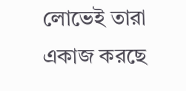লোভেই তারা একাজ করছে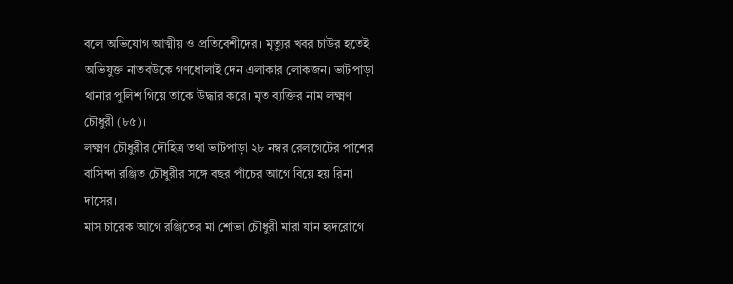বলে অভিযোগ আত্মীয় ও প্রতিবেশীদের। মৃত্যুর খবর চাউর হতেই অভিযুক্ত নাতবউকে গণধোলাই দেন এলাকার লোকজন। ভাটপাড়া থানার পুলিশ গিয়ে তাকে উদ্ধার করে। মৃত ব্যক্তির নাম লক্ষ্মণ চৌধুরী (৮৫)।
লক্ষ্মণ চৌধুরীর দৌহিত্র তথা ভাটপাড়া ২৮ নম্বর রেলগেটের পাশের বাসিন্দা রঞ্জিত চৌধুরীর সঙ্গে বছর পাঁচের আগে বিয়ে হয় রিনা দাসের।
মাস চারেক আগে রঞ্জিতের মা শোভা চৌধুরী মারা যান হৃদরোগে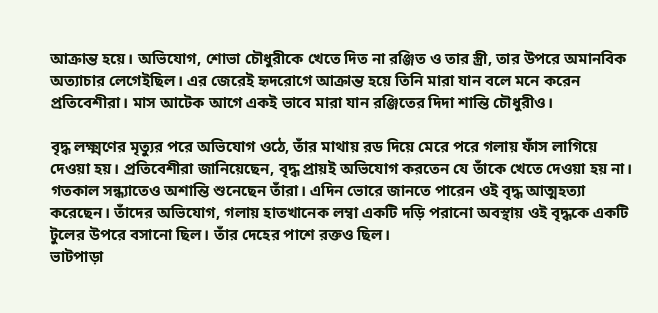আক্রান্ত হয়ে। অভিযোগ, শোভা চৌধুরীকে খেতে দিত না রঞ্জিত ও তার স্ত্রী, তার উপরে অমানবিক অত্যাচার লেগেইছিল। এর জেরেই হৃদরোগে আক্রান্ত হয়ে তিনি মারা যান বলে মনে করেন প্রতিবেশীরা। মাস আটেক আগে একই ভাবে মারা যান রঞ্জিতের দিদা শান্তি চৌধুরীও।

বৃদ্ধ লক্ষ্মণের মৃত্যুর পরে অভিযোগ ওঠে, তাঁর মাথায় রড দিয়ে মেরে পরে গলায় ফাঁস লাগিয়ে দেওয়া হয়। প্রতিবেশীরা জানিয়েছেন, বৃদ্ধ প্রায়ই অভিযোগ করতেন যে তাঁকে খেতে দেওয়া হয় না। গতকাল সন্ধ্যাতেও অশান্তি শুনেছেন তাঁরা। এদিন ভোরে জানতে পারেন ওই বৃদ্ধ আত্মহত্যা করেছেন। তাঁদের অভিযোগ, গলায় হাতখানেক লম্বা একটি দড়ি পরানো অবস্থায় ওই বৃদ্ধকে একটি টুলের উপরে বসানো ছিল। তাঁর দেহের পাশে রক্তও ছিল।
ভাটপাড়া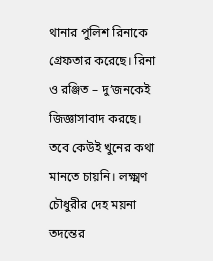থানার পুলিশ রিনাকে গ্রেফতার করেছে। রিনা ও রঞ্জিত – দু’জনকেই জিজ্ঞাসাবাদ করছে। তবে কেউই খুনের কথা মানতে চায়নি। লক্ষ্মণ চৌধুরীর দেহ ময়না তদন্তের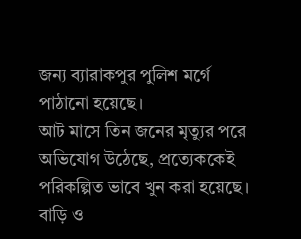জন্য ব্যারাকপুর পুলিশ মর্গে পাঠানো হয়েছে।
আট মাসে তিন জনের মৃত্যুর পরে অভিযোগ উঠেছে, প্রত্যেককেই পরিকল্পিত ভাবে খুন করা হয়েছে। বাড়ি ও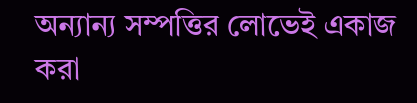অন্যান্য সম্পত্তির লোভেই একাজ করা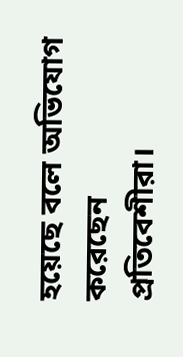হয়েছে বলে অভিযোগ করেছেন প্রতিবেশীরা।